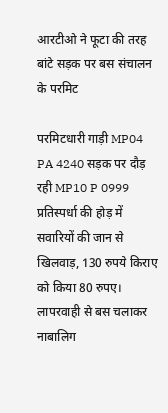आरटीओ ने फूटा की तरह बांटे सड़क पर बस संचालन के परमिट

परमिटधारी गाड़ी MP04 PA 4240 सड़क पर दौड़ रही MP10 P 0999
प्रतिस्पर्धा की होड़ में सवारियों की जान से खिलवाड़, 130 रुपये किराए को किया 80 रुपए।
लापरवाही से बस चलाकर नाबालिग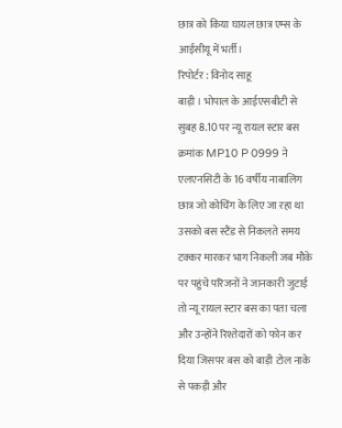छात्र को किया घायल छात्र एम्स के आईसीयू में भर्ती।
रिपोर्टर : विनोद साहू
बाड़ी । भोपाल के आईएसबीटी से सुबह 8.10 पर न्यू रायल स्टार बस क्रमांक MP10 P 0999 ने एलएनसिटी के 16 वर्षीय नाबालिग छात्र जो कोचिंग के लिए जा रहा था उसको बस स्टैंड से निकलते समय टक्कर मारकर भाग निकली जब मौके पर पहुंचे परिजनों ने जानकारी जुटाई तो न्यू रायल स्टार बस का पता चला और उन्होंने रिश्तेदारों को फोन कर दिया जिसपर बस को बाड़ी टोल नाके से पकड़ी और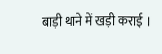बाड़ी थाने में खड़ी कराई ।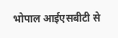भोपाल आईएसबीटी से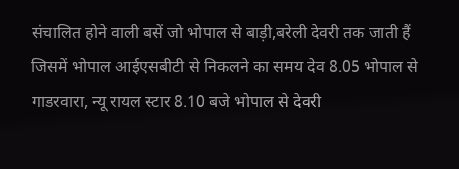संचालित होने वाली बसें जो भोपाल से बाड़ी,बरेली देवरी तक जाती हैं जिसमें भोपाल आईएसबीटी से निकलने का समय देव 8.05 भोपाल से गाडरवारा, न्यू रायल स्टार 8.10 बजे भोपाल से देवरी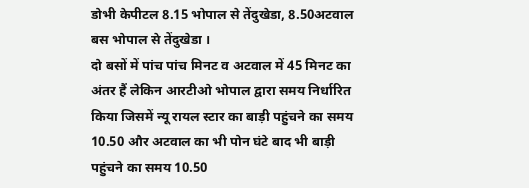डोभी केपीटल 8.15 भोपाल से तेंदुखेडा, 8.50अटवाल बस भोपाल से तेंदुखेडा ।
दो बसों में पांच पांच मिनट व अटवाल में 45 मिनट का अंतर हैं लेकिन आरटीओ भोपाल द्वारा समय निर्धारित किया जिसमें न्यू रायल स्टार का बाड़ी पहुंचने का समय 10.50 और अटवाल का भी पोन घंटे बाद भी बाड़ी पहुंचने का समय 10.50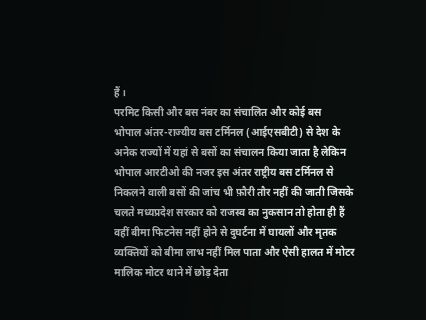हैं ।
परमिट किसी और बस नंबर का संचालित और कोई बस
भोपाल अंतर-राज्यीय बस टर्मिनल (आईएसबीटी) से देश के अनेक राज्यों में यहां से बसों का संचालन किया जाता है लेकिन भोपाल आरटीओ की नजर इस अंतर राष्ट्रीय बस टर्मिनल से निकलने वाली बसों की जांच भी फ़ौरी तौर नहीं की जाती जिसके चलते मध्यप्रदेश सरकार को राजस्व का नुकसान तो होता ही हैं वहीं बीमा फिटनेस नहीं होने से दुघर्टना में घायलों और मृतक व्यक्तियों को बीमा लाभ नहीं मिल पाता और ऐसी हालत में मोटर मालिक मोटर थाने में छोड़ देता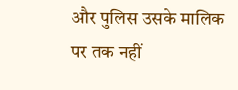और पुलिस उसके मालिक पर तक नहीं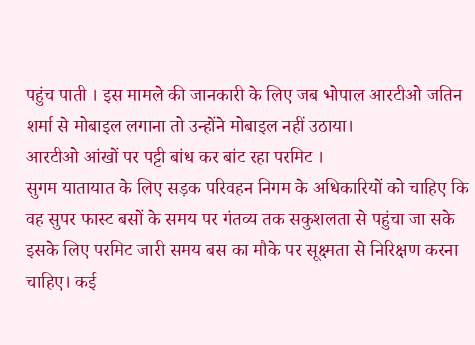पहुंच पाती । इस मामले की जानकारी के लिए जब भोपाल आरटीओ जतिन शर्मा से मोबाइल लगाना तो उन्होंने मोबाइल नहीं उठाया।
आरटीओ आंखों पर पट्टी बांध कर बांट रहा परमिट ।
सुगम यातायात के लिए सड़क परिवहन निगम के अधिकारियों को चाहिए कि वह सुपर फास्ट बसों के समय पर गंतव्य तक सकुशलता से पहुंचा जा सके इसके लिए परमिट जारी समय बस का मौके पर सूक्ष्मता से निरिक्षण करना चाहिए। कई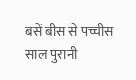बसें बीस से पच्चीस साल पुरानी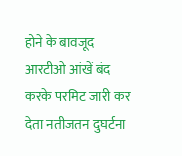होने के बावजूद आरटीओ आंखें बंद करके परमिट जारी कर देता नतीजतन दुघर्टना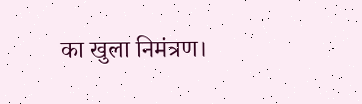का खुला निमंत्रण।